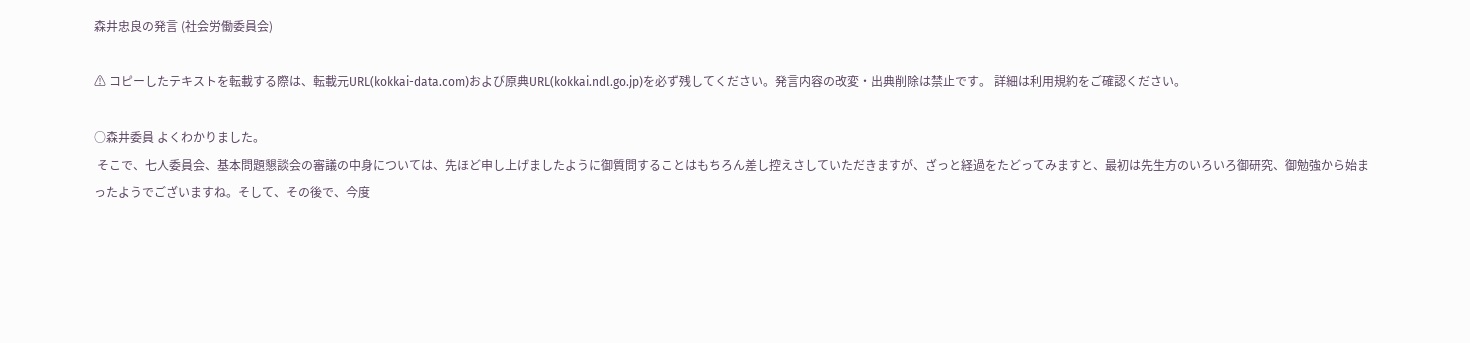森井忠良の発言 (社会労働委員会)

⚠ コピーしたテキストを転載する際は、転載元URL(kokkai-data.com)および原典URL(kokkai.ndl.go.jp)を必ず残してください。発言内容の改変・出典削除は禁止です。 詳細は利用規約をご確認ください。

○森井委員 よくわかりました。
 そこで、七人委員会、基本問題懇談会の審議の中身については、先ほど申し上げましたように御質問することはもちろん差し控えさしていただきますが、ざっと経過をたどってみますと、最初は先生方のいろいろ御研究、御勉強から始まったようでございますね。そして、その後で、今度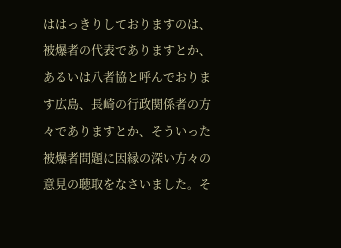ははっきりしておりますのは、被爆者の代表でありますとか、あるいは八者協と呼んでおります広島、長崎の行政関係者の方々でありますとか、そういった被爆者問題に因縁の深い方々の意見の聴取をなさいました。そ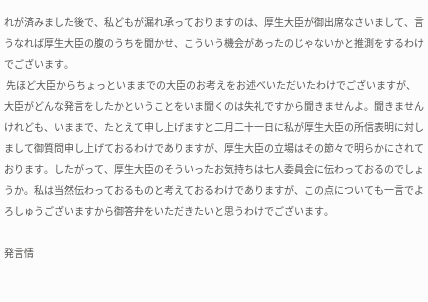れが済みました後で、私どもが漏れ承っておりますのは、厚生大臣が御出席なさいまして、言うなれば厚生大臣の腹のうちを聞かせ、こういう機会があったのじゃないかと推測をするわけでございます。
 先ほど大臣からちょっといままでの大臣のお考えをお述べいただいたわけでございますが、大臣がどんな発言をしたかということをいま聞くのは失礼ですから聞きませんよ。聞きませんけれども、いままで、たとえて申し上げますと二月二十一日に私が厚生大臣の所信表明に対しまして御質問申し上げておるわけでありますが、厚生大臣の立場はその節々で明らかにされております。したがって、厚生大臣のそういったお気持ちは七人委員会に伝わっておるのでしょうか。私は当然伝わっておるものと考えておるわけでありますが、この点についても一言でよろしゅうございますから御答弁をいただきたいと思うわけでございます。

発言情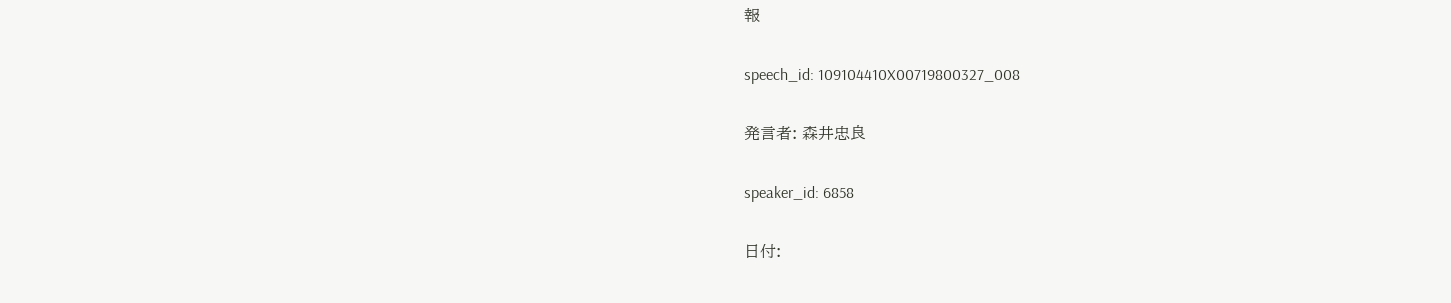報

speech_id: 109104410X00719800327_008

発言者: 森井忠良

speaker_id: 6858

日付: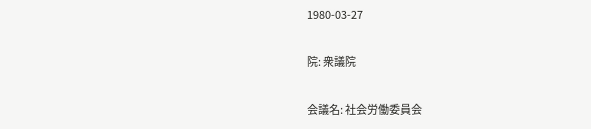1980-03-27

院: 衆議院

会議名: 社会労働委員会